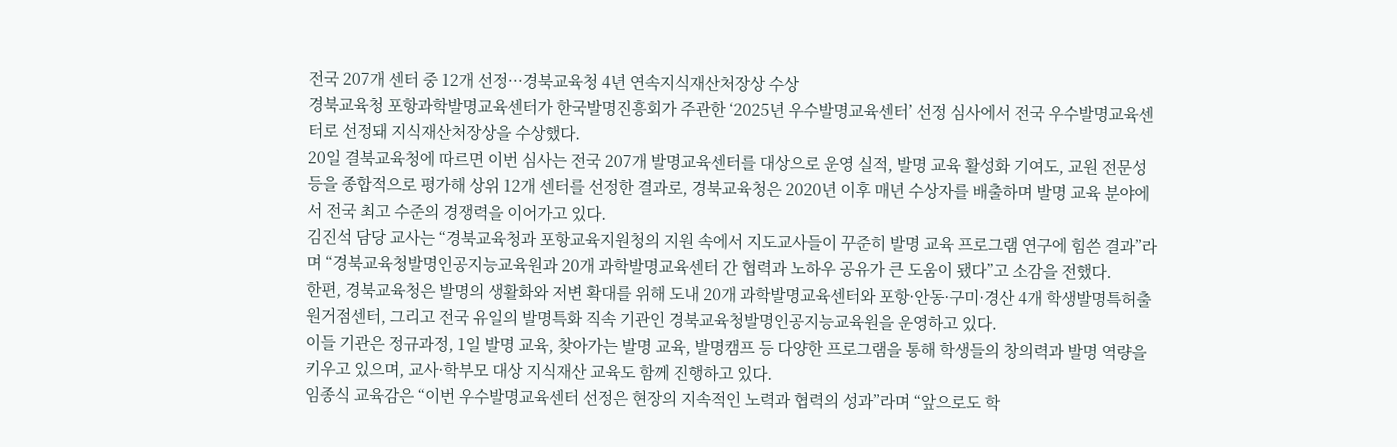전국 207개 센터 중 12개 선정···경북교육청 4년 연속지식재산처장상 수상
경북교육청 포항과학발명교육센터가 한국발명진흥회가 주관한 ‘2025년 우수발명교육센터’ 선정 심사에서 전국 우수발명교육센터로 선정돼 지식재산처장상을 수상했다.
20일 결북교육청에 따르면 이번 심사는 전국 207개 발명교육센터를 대상으로 운영 실적, 발명 교육 활성화 기여도, 교원 전문성 등을 종합적으로 평가해 상위 12개 센터를 선정한 결과로, 경북교육청은 2020년 이후 매년 수상자를 배출하며 발명 교육 분야에서 전국 최고 수준의 경쟁력을 이어가고 있다.
김진석 담당 교사는 “경북교육청과 포항교육지원청의 지원 속에서 지도교사들이 꾸준히 발명 교육 프로그램 연구에 힘쓴 결과”라며 “경북교육청발명인공지능교육원과 20개 과학발명교육센터 간 협력과 노하우 공유가 큰 도움이 됐다”고 소감을 전했다.
한편, 경북교육청은 발명의 생활화와 저변 확대를 위해 도내 20개 과학발명교육센터와 포항·안동·구미·경산 4개 학생발명특허출원거점센터, 그리고 전국 유일의 발명특화 직속 기관인 경북교육청발명인공지능교육원을 운영하고 있다.
이들 기관은 정규과정, 1일 발명 교육, 찾아가는 발명 교육, 발명캠프 등 다양한 프로그램을 통해 학생들의 창의력과 발명 역량을 키우고 있으며, 교사·학부모 대상 지식재산 교육도 함께 진행하고 있다.
임종식 교육감은 “이번 우수발명교육센터 선정은 현장의 지속적인 노력과 협력의 성과”라며 “앞으로도 학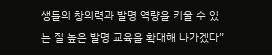생들의 창의력과 발명 역량을 키울 수 있는 질 높은 발명 교육을 확대해 나가겠다”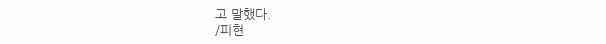고 말했다.
/피현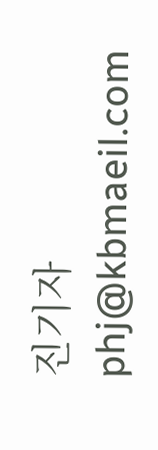진기자 phj@kbmaeil.com